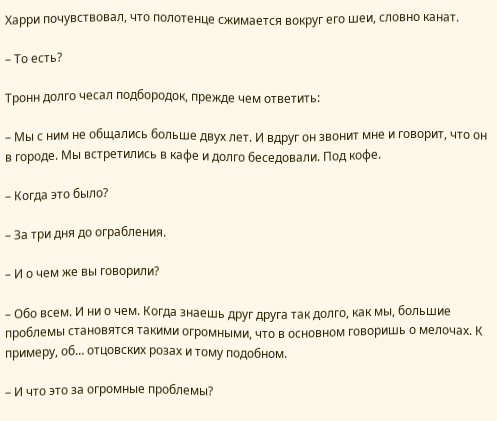Харри почувствовал, что полотенце сжимается вокруг его шеи, словно канат.

– То есть?

Тронн долго чесал подбородок, прежде чем ответить:

– Мы с ним не общались больше двух лет. И вдруг он звонит мне и говорит, что он в городе. Мы встретились в кафе и долго беседовали. Под кофе.

– Когда это было?

– За три дня до ограбления.

– И о чем же вы говорили?

– Обо всем. И ни о чем. Когда знаешь друг друга так долго, как мы, большие проблемы становятся такими огромными, что в основном говоришь о мелочах. К примеру, об… отцовских розах и тому подобном.

– И что это за огромные проблемы?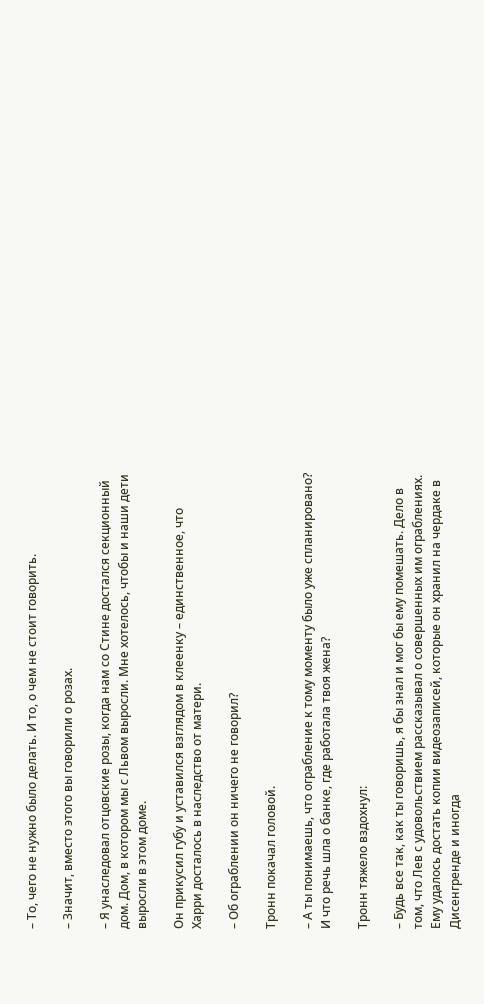– То, чего не нужно было делать. И то, о чем не стоит говорить.

– Значит, вместо этого вы говорили о розах.

– Я унаследовал отцовские розы, когда нам со Стине достался секционный дом. Дом, в котором мы с Львом выросли. Мне хотелось, чтобы и наши дети выросли в этом доме.

Он прикусил губу и уставился взглядом в клеенку – единственное, что Харри досталось в наследство от матери.

– Об ограблении он ничего не говорил?

Тронн покачал головой.

– А ты понимаешь, что ограбление к тому моменту было уже спланировано? И что речь шла о банке, где работала твоя жена?

Тронн тяжело вздохнул:

– Будь все так, как ты говоришь, я бы знал и мог бы ему помешать. Дело в том, что Лев с удовольствием рассказывал о совершенных им ограблениях. Ему удалось достать копии видеозаписей, которые он хранил на чердаке в Дисенгренде и иногда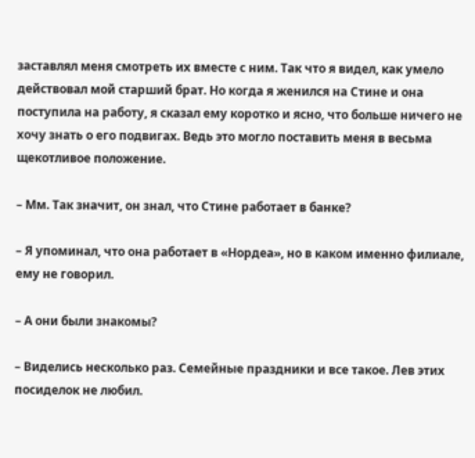заставлял меня смотреть их вместе с ним. Так что я видел, как умело действовал мой старший брат. Но когда я женился на Стине и она поступила на работу, я сказал ему коротко и ясно, что больше ничего не хочу знать о его подвигах. Ведь это могло поставить меня в весьма щекотливое положение.

– Мм. Так значит, он знал, что Стине работает в банке?

– Я упоминал, что она работает в «Нордеа», но в каком именно филиале, ему не говорил.

– А они были знакомы?

– Виделись несколько раз. Семейные праздники и все такое. Лев этих посиделок не любил.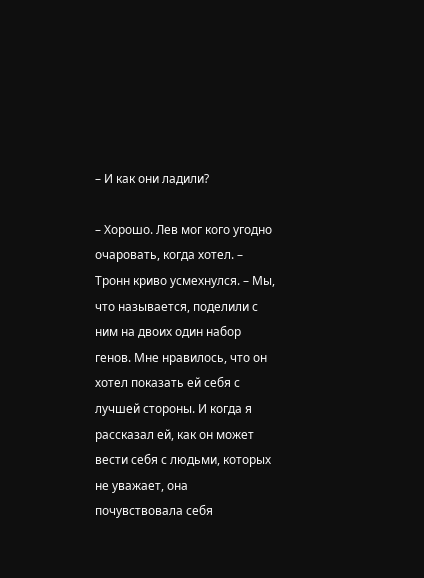– И как они ладили?

– Хорошо. Лев мог кого угодно очаровать, когда хотел. – Тронн криво усмехнулся. – Мы, что называется, поделили с ним на двоих один набор генов. Мне нравилось, что он хотел показать ей себя с лучшей стороны. И когда я рассказал ей, как он может вести себя с людьми, которых не уважает, она почувствовала себя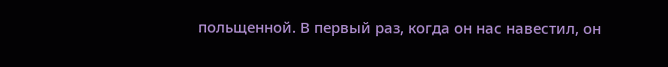польщенной. В первый раз, когда он нас навестил, он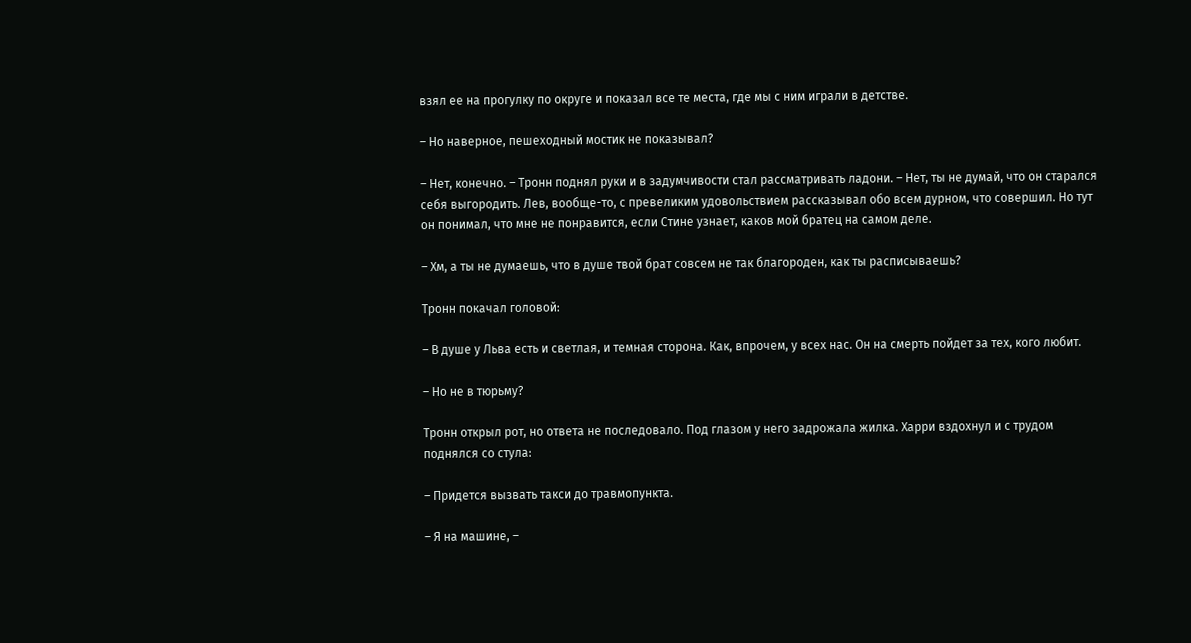взял ее на прогулку по округе и показал все те места, где мы с ним играли в детстве.

– Но наверное, пешеходный мостик не показывал?

– Нет, конечно. – Тронн поднял руки и в задумчивости стал рассматривать ладони. – Нет, ты не думай, что он старался себя выгородить. Лев, вообще-то, с превеликим удовольствием рассказывал обо всем дурном, что совершил. Но тут он понимал, что мне не понравится, если Стине узнает, каков мой братец на самом деле.

– Хм, а ты не думаешь, что в душе твой брат совсем не так благороден, как ты расписываешь?

Тронн покачал головой:

– В душе у Льва есть и светлая, и темная сторона. Как, впрочем, у всех нас. Он на смерть пойдет за тех, кого любит.

– Но не в тюрьму?

Тронн открыл рот, но ответа не последовало. Под глазом у него задрожала жилка. Харри вздохнул и с трудом поднялся со стула:

– Придется вызвать такси до травмопункта.

– Я на машине, –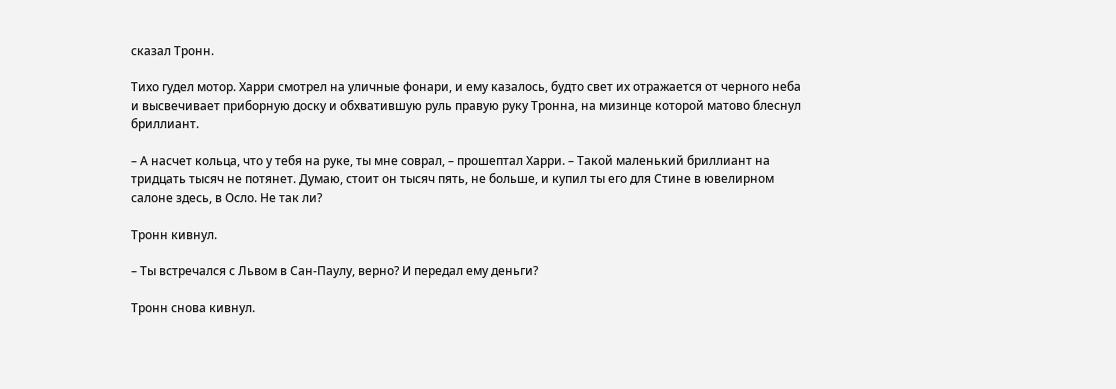сказал Тронн.

Тихо гудел мотор. Харри смотрел на уличные фонари, и ему казалось, будто свет их отражается от черного неба и высвечивает приборную доску и обхватившую руль правую руку Тронна, на мизинце которой матово блеснул бриллиант.

– А насчет кольца, что у тебя на руке, ты мне соврал, – прошептал Харри. – Такой маленький бриллиант на тридцать тысяч не потянет. Думаю, стоит он тысяч пять, не больше, и купил ты его для Стине в ювелирном салоне здесь, в Осло. Не так ли?

Тронн кивнул.

– Ты встречался с Львом в Сан-Паулу, верно? И передал ему деньги?

Тронн снова кивнул.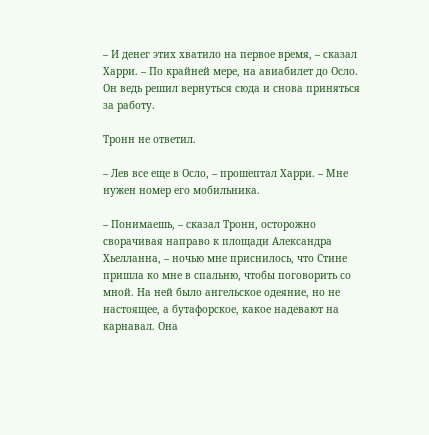– И денег этих хватило на первое время, – сказал Харри. – По крайней мере, на авиабилет до Осло. Он ведь решил вернуться сюда и снова приняться за работу.

Тронн не ответил.

– Лев все еще в Осло, – прошептал Харри. – Мне нужен номер его мобильника.

– Понимаешь, – сказал Тронн, осторожно сворачивая направо к площади Александра Хьелланна, – ночью мне приснилось, что Стине пришла ко мне в спальню, чтобы поговорить со мной. На ней было ангельское одеяние, но не настоящее, а бутафорское, какое надевают на карнавал. Она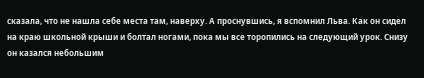сказала, что не нашла себе места там, наверху. А проснувшись, я вспомнил Льва. Как он сидел на краю школьной крыши и болтал ногами, пока мы все торопились на следующий урок. Снизу он казался небольшим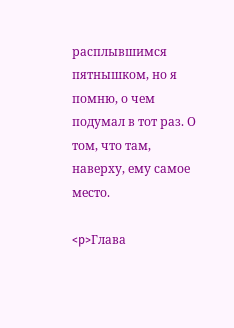расплывшимся пятнышком, но я помню, о чем подумал в тот раз. О том, что там, наверху, ему самое место.

<p>Глава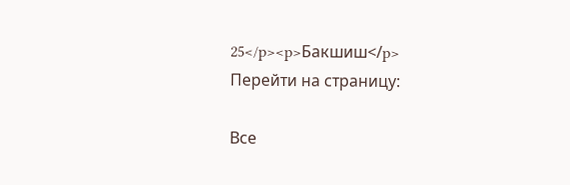25</p><p>Бакшиш</p>
Перейти на страницу:

Все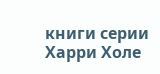книги серии Харри Холе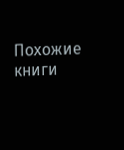Похожие книги